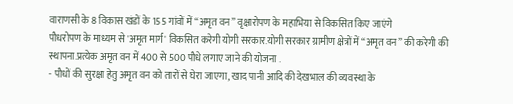वाराणसी के 8 विकास खंडों के 155 गांवों में “अमृत वन” वृक्षारोपण के महाभिया से विकसित किए जाएंगे
पौधरोपण के माध्यम से 'अमृत मार्ग' विकसित करेगी योगी सरकार.योगी सरकार ग्रामीण क्षेत्रों में “अमृत वन” की करेगी की स्थापना.प्रत्येक अमृत वन में 400 से 500 पौधे लगाए जाने की योजना .
- पौधों की सुरक्षा हेतु अमृत वन को तारों से घेरा जाएगा, खाद पानी आदि की देखभाल की व्यवस्था के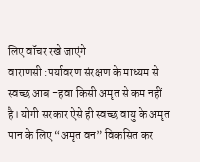लिए वॉचर रखे जाएंगे
वाराणसी :पर्यावरण संरक्षण के माध्यम से स्वच्छ आब -हवा किसी अमृत से कम नहीं है। योगी सरकार ऐसे ही स्वच्छ वायु के अमृत पान के लिए “अमृत वन” विकसित कर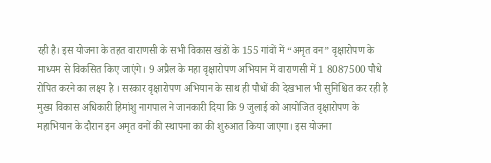रही है। इस योजना के तहत वाराणसी के सभी विकास खंडों के 155 गांवों में “अमृत वन” वृक्षारोपण के माध्यम से विकसित किए जाएंगे। 9 अप्रैल के महा वृक्षारोपण अभियान में वाराणसी में 1 8087500 पौधे रोपित करने का लक्ष्य है । सरकार वृक्षारोपण अभियान के साथ ही पौधों की देखभाल भी सुनिश्चित कर रही है
मुख्य विकास अधिकारी हिमांशु नागपाल ने जानकारी दिया कि 9 जुलाई को आयोजित वृक्षारोपण के महाभियान के दौरान इन अमृत वनों की स्थापना का की शुरुआत किया जाएगा। इस योजना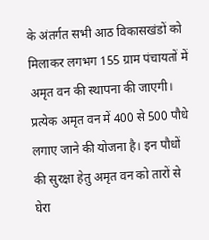के अंतर्गत सभी आठ विकासखंडों को मिलाकर लगभग 155 ग्राम पंचायतों में अमृत वन की स्थापना की जाएगी। प्रत्येक अमृत वन में 400 से 500 पौधे लगाए जाने की योजना है। इन पौधों की सुरक्षा हेतु अमृत वन को तारों से घेरा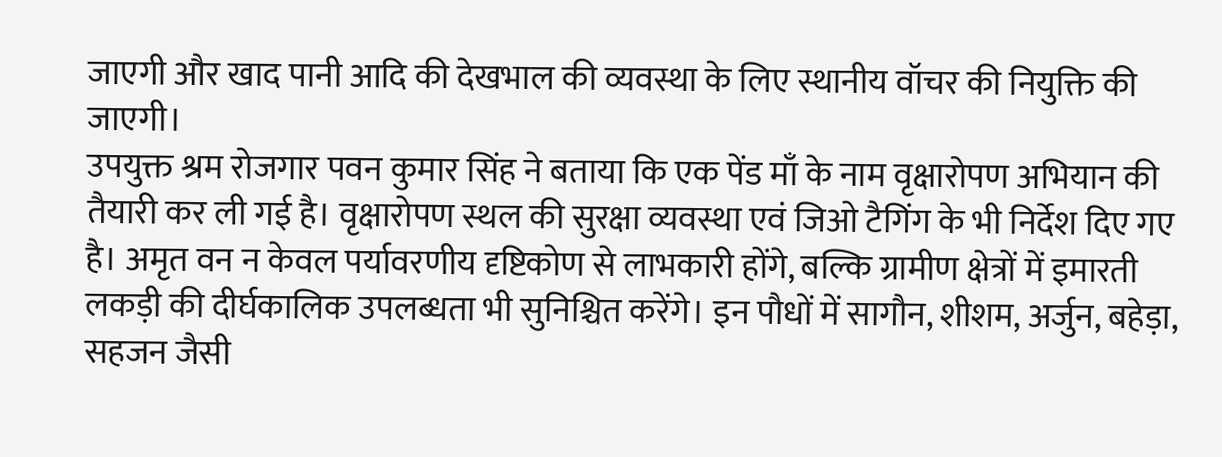जाएगी और खाद पानी आदि की देखभाल की व्यवस्था के लिए स्थानीय वॉचर की नियुक्ति की जाएगी।
उपयुक्त श्रम रोजगार पवन कुमार सिंह ने बताया कि एक पेंड माँ के नाम वृक्षारोपण अभियान की तैयारी कर ली गई है। वृक्षारोपण स्थल की सुरक्षा व्यवस्था एवं जिओ टैगिंग के भी निर्देश दिए गए है। अमृत वन न केवल पर्यावरणीय दृष्टिकोण से लाभकारी होंगे, बल्कि ग्रामीण क्षेत्रों में इमारती लकड़ी की दीर्घकालिक उपलब्धता भी सुनिश्चित करेंगे। इन पौधों में सागौन, शीशम, अर्जुन, बहेड़ा, सहजन जैसी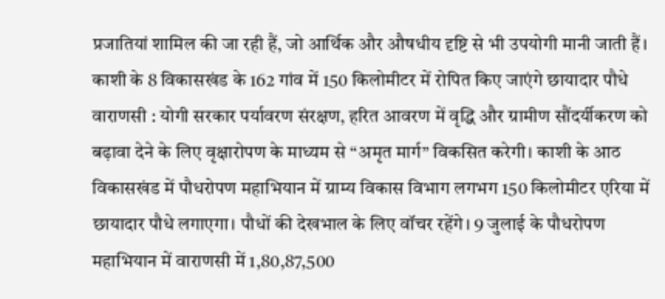प्रजातियां शामिल की जा रही हैं, जो आर्थिक और औषधीय दृष्टि से भी उपयोगी मानी जाती हैं।
काशी के 8 विकासखंड के 162 गांव में 150 किलोमीटर में रोपित किए जाएंगे छायादार पौधे
वाराणसी : योगी सरकार पर्यावरण संरक्षण, हरित आवरण में वृद्धि और ग्रामीण सौंदर्यीकरण को बढ़ावा देने के लिए वृक्षारोपण के माध्यम से “अमृत मार्ग” विकसित करेगी। काशी के आठ विकासखंड में पौधरोपण महाभियान में ग्राम्य विकास विभाग लगभग 150 किलोमीटर एरिया में छायादार पौधे लगाएगा। पौधों की देखभाल के लिए वॉचर रहेंगे। 9 जुलाई के पौधरोपण महाभियान में वाराणसी में 1,80,87,500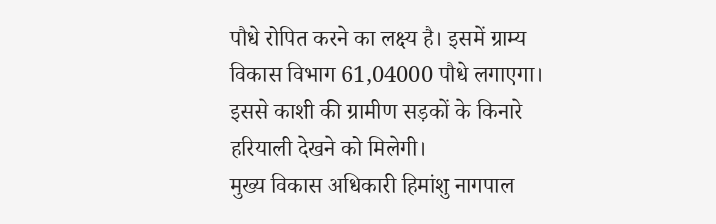पौधे रोपित करने का लक्ष्य है। इसमें ग्राम्य विकास विभाग 61,04000 पौधे लगाएगा। इससे काशी की ग्रामीण सड़कों के किनारे हरियाली देखने को मिलेगी।
मुख्य विकास अधिकारी हिमांशु नागपाल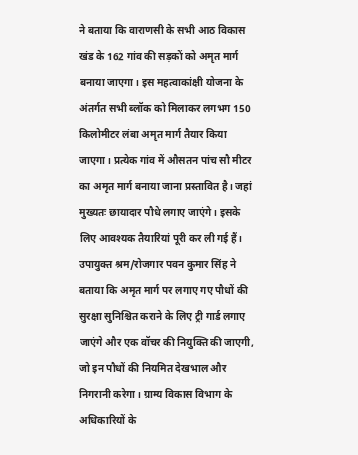ने बताया कि वाराणसी के सभी आठ विकास खंड के 162 गांव की सड़कों को अमृत मार्ग बनाया जाएगा। इस महत्वाकांक्षी योजना के अंतर्गत सभी ब्लॉक को मिलाकर लगभग 150 किलोमीटर लंबा अमृत मार्ग तैयार किया जाएगा। प्रत्येक गांव में औसतन पांच सौ मीटर का अमृत मार्ग बनाया जाना प्रस्तावित है। जहां मुख्यतः छायादार पौधे लगाए जाएंगे। इसके लिए आवश्यक तैयारियां पूरी कर ली गई हैं।
उपायुक्त श्रम/रोजगार पवन कुमार सिंह ने बताया कि अमृत मार्ग पर लगाए गए पौधों की सुरक्षा सुनिश्चित कराने के लिए ट्री गार्ड लगाए जाएंगे और एक वॉचर की नियुक्ति की जाएगी, जो इन पौधों की नियमित देखभाल और निगरानी करेगा। ग्राम्य विकास विभाग के अधिकारियों के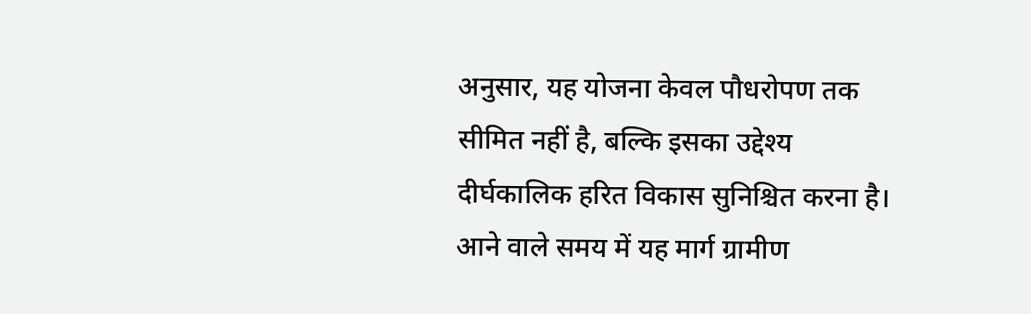अनुसार, यह योजना केवल पौधरोपण तक सीमित नहीं है, बल्कि इसका उद्देश्य दीर्घकालिक हरित विकास सुनिश्चित करना है। आने वाले समय में यह मार्ग ग्रामीण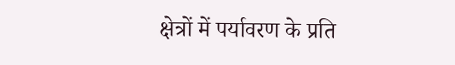क्षेत्रों में पर्यावरण के प्रति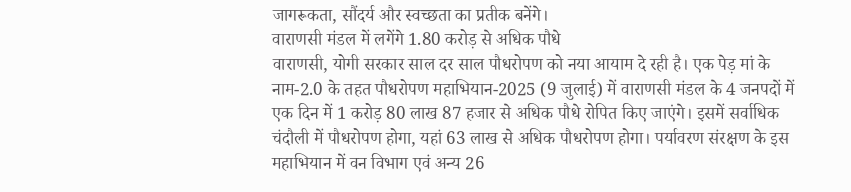जागरूकता, सौंदर्य और स्वच्छता का प्रतीक बनेंगे।
वाराणसी मंडल में लगेंगे 1.80 करोड़ से अधिक पौधे
वाराणसी, योगी सरकार साल दर साल पौधरोपण को नया आयाम दे रही है। एक पेड़ मां के नाम-2.0 के तहत पौधरोपण महाभियान-2025 (9 जुलाई) में वाराणसी मंडल के 4 जनपदों में एक दिन में 1 करोड़ 80 लाख 87 हजार से अधिक पौधे रोपित किए जाएंगे। इसमें सर्वाधिक चंदौली में पौधरोपण होगा, यहां 63 लाख से अधिक पौधरोपण होगा। पर्यावरण संरक्षण के इस महाभियान में वन विभाग एवं अन्य 26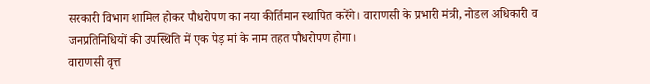सरकारी विभाग शामिल होकर पौधरोपण का नया कीर्तिमान स्थापित करेंगे। वाराणसी के प्रभारी मंत्री, नोडल अधिकारी व जनप्रतिनिधियों की उपस्थिति में एक पेड़ मां के नाम तहत पौधरोपण होगा।
वाराणसी वृत्त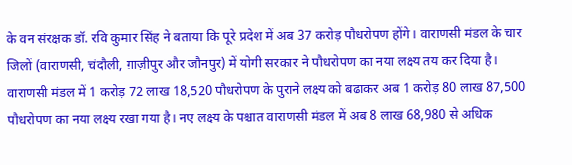के वन संरक्षक डॉ. रवि कुमार सिंह ने बताया कि पूरे प्रदेश में अब 37 करोड़ पौधरोपण होंगे। वाराणसी मंडल के चार जिलों (वाराणसी, चंदौली, ग़ाज़ीपुर और जौनपुर) में योगी सरकार ने पौधरोपण का नया लक्ष्य तय कर दिया है। वाराणसी मंडल में 1 करोड़ 72 लाख 18,520 पौधरोपण के पुराने लक्ष्य को बढाकर अब 1 करोड़ 80 लाख 87,500 पौधरोपण का नया लक्ष्य रखा गया है। नए लक्ष्य के पश्चात वाराणसी मंडल में अब 8 लाख 68,980 से अधिक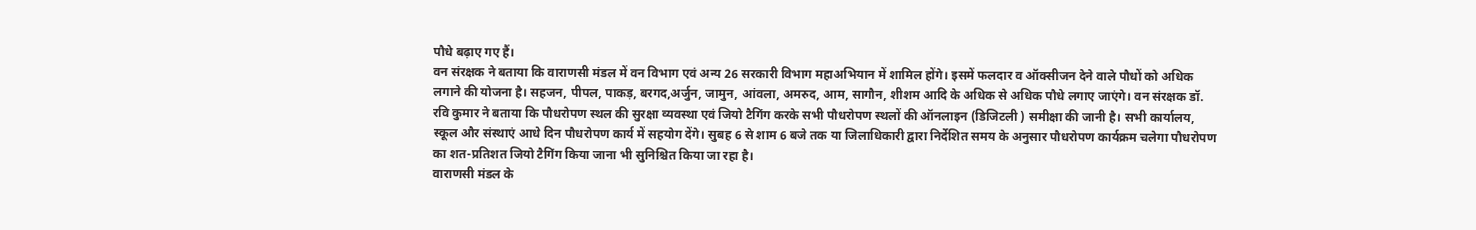पौधे बढ़ाए गए हैं।
वन संरक्षक ने बताया कि वाराणसी मंडल में वन विभाग एवं अन्य 26 सरकारी विभाग महाअभियान में शामिल होंगे। इसमें फलदार व ऑक्सीजन देने वाले पौधों को अधिक लगाने की योजना है। सहजन, पीपल, पाकड़, बरगद,अर्जुन, जामुन, आंवला, अमरुद, आम, सागौन, शीशम आदि के अधिक से अधिक पौधे लगाए जाएंगे। वन संरक्षक डॉ. रवि कुमार ने बताया कि पौधरोपण स्थल की सुरक्षा व्यवस्था एवं जियो टैगिंग करके सभी पौधरोपण स्थलों की ऑनलाइन (डिजिटली ) समीक्षा की जानी है। सभी कार्यालय, स्कूल और संस्थाएं आधे दिन पौधरोपण कार्य में सहयोग देंगे। सुबह 6 से शाम 6 बजे तक या जिलाधिकारी द्वारा निर्देशित समय के अनुसार पौधरोपण कार्यक्रम चलेगा पौधरोपण का शत-प्रतिशत जियो टैगिंग किया जाना भी सुनिश्चित किया जा रहा है।
वाराणसी मंडल के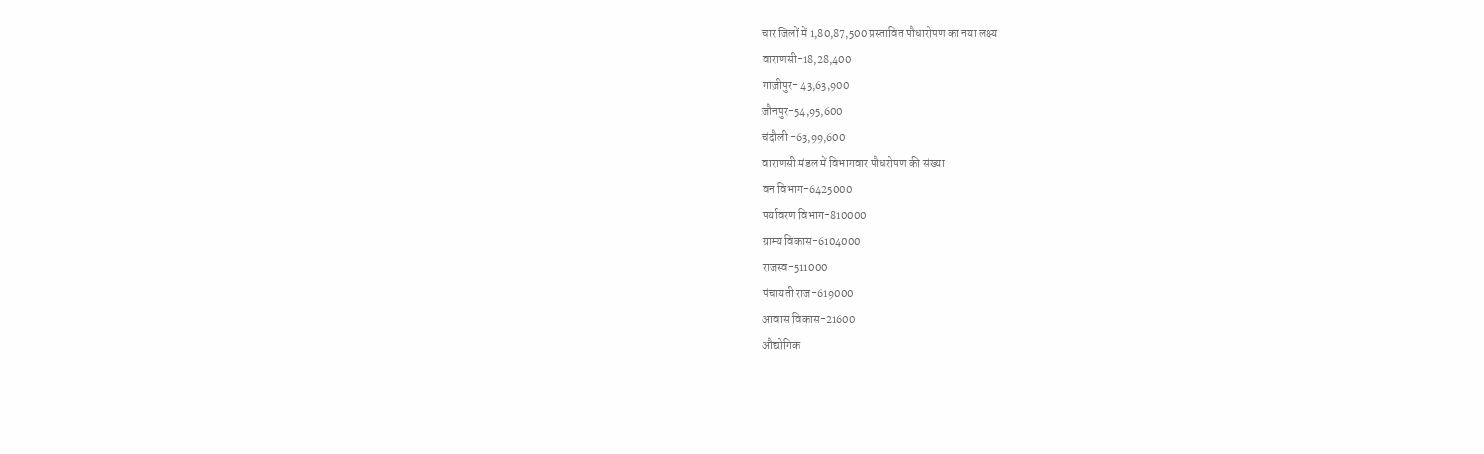चार जिलों में 1,80,87,500 प्रस्तावित पौधारोपण का नया लक्ष्य
वाराणसी-18,28,400
गाज़ीपुर- 43,63,900
जौनपुर-54,95,600
चंदौली -63,99,600
वाराणसी मंडल में विभागवार पौधरोपण की संख्या
वन विभाग-6425000
पर्यावरण विभाग-810000
ग्राम्य विकास-6104000
राजस्व-511000
पंचायती राज-619000
आवास विकास-21600
औद्योगिक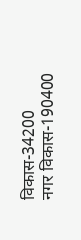विकास-34200
नगर विकास-190400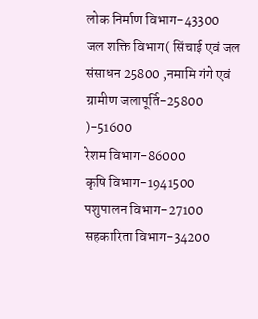लोक निर्माण विभाग-43300
जल शक्ति विभाग( सिंचाई एवं जल संसाधन 25800 ,नमामि गंगे एवं ग्रामीण जलापूर्ति-25800 )-51600
रेशम विभाग-86000
कृषि विभाग-1941500
पशुपालन विभाग-27100
सहकारिता विभाग-34200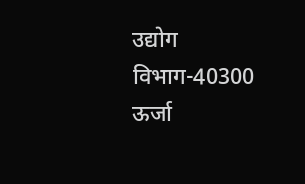उद्योग विभाग-40300
ऊर्जा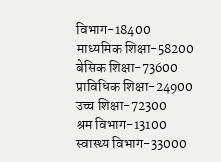विभाग-18400
माध्यमिक शिक्षा-58200
बेसिक शिक्षा-73600
प्राविधिक शिक्षा-24900
उच्च शिक्षा-72300
श्रम विभाग-13100
स्वास्थ्य विभाग-33000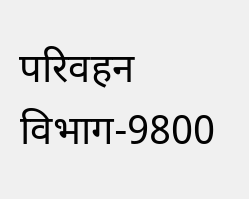परिवहन विभाग-9800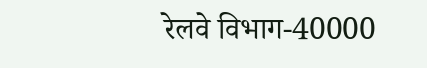रेलवे विभाग-40000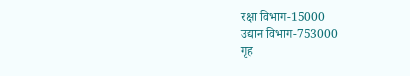रक्षा विभाग-15000
उद्यान विभाग-753000
गृह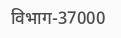विभाग-37000